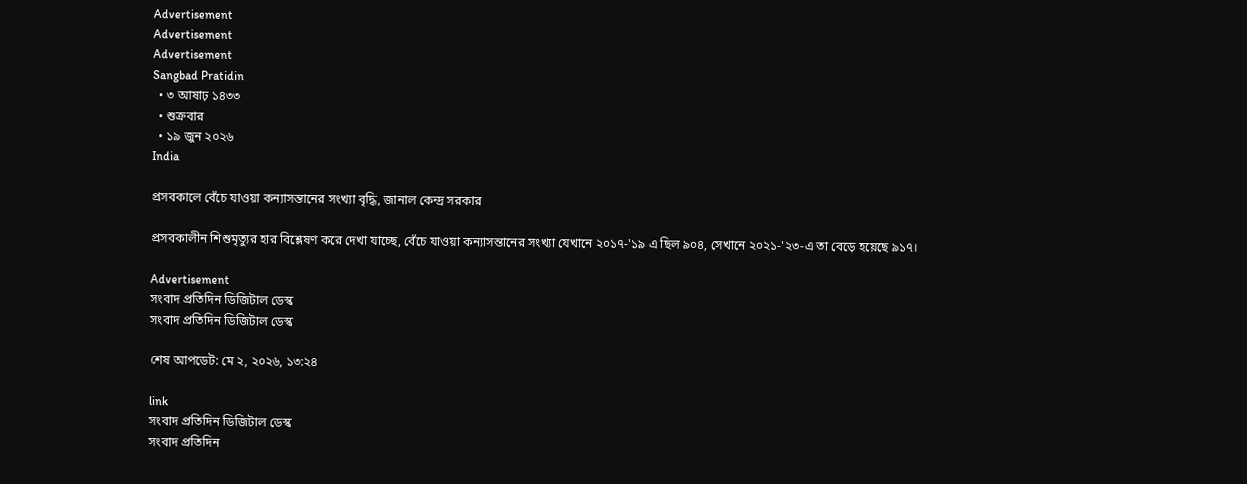Advertisement
Advertisement
Advertisement
Sangbad Pratidin
  • ৩ আষাঢ় ১৪৩৩
  • শুক্রবার
  • ১৯ জুন ২০২৬
India

প্রসবকালে বেঁচে যাওয়া কন্যাসন্তানের সংখ্যা বৃদ্ধি, জানাল কেন্দ্র সরকার

প্রসবকালীন শিশুমৃত্যুর হার বিশ্লেষণ করে দেখা যাচ্ছে, বেঁচে যাওয়া কন্যাসন্তানের সংখ্যা যেখানে ২০১৭-'১৯ এ ছিল ৯০৪, সেখানে ২০২১-'২৩-এ তা বেড়ে হয়েছে ৯১৭।

Advertisement
সংবাদ প্রতিদিন ডিজিটাল ডেস্ক
সংবাদ প্রতিদিন ডিজিটাল ডেস্ক

শেষ আপডেট: মে ২, ২০২৬, ১৩:২৪

link
সংবাদ প্রতিদিন ডিজিটাল ডেস্ক
সংবাদ প্রতিদিন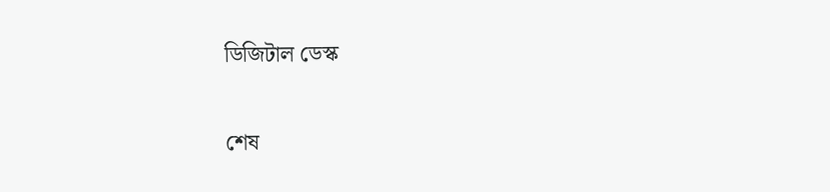ডিজিটাল ডেস্ক

শেষ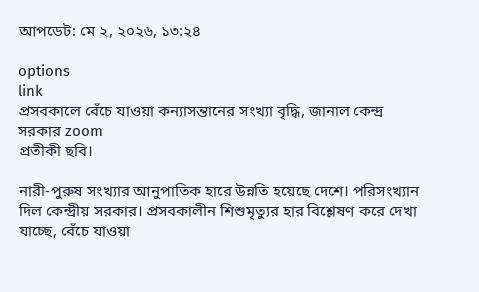আপডেট: মে ২, ২০২৬, ১৩:২৪

options
link
প্রসবকালে বেঁচে যাওয়া কন্যাসন্তানের সংখ্যা বৃদ্ধি, জানাল কেন্দ্র সরকার zoom
প্রতীকী ছবি।

নারী-পুরুষ সংখ্যার আনুপাতিক হারে উন্নতি হয়েছে দেশে। পরিসংখ্যান দিল কেন্দ্রীয় সরকার। প্রসবকালীন শিশুমৃত্যুর হার বিশ্লেষণ করে দেখা যাচ্ছে, বেঁচে যাওয়া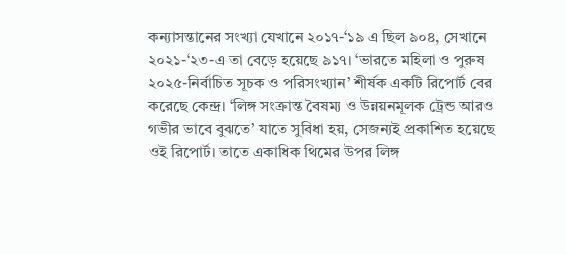কন্যাসন্তানের সংখ্যা যেখানে ২০১৭-‘১৯ এ ছিল ৯০৪, সেখানে ২০২১-‘২৩-এ তা বেড়ে হয়েছে ৯১৭। ‘ভারতে মহিলা ও পুরুষ ২০২৫-নির্বাচিত সূচক ও পরিসংখ্যান’ শীর্ষক একটি রিপোর্ট বের করেছে কেন্দ্র। ‘লিঙ্গ সংক্রান্ত বৈষম্য ও উন্নয়নমূলক ট্রেন্ড আরও গভীর ভাবে বুঝতে’ যাতে সুবিধা হয়, সেজন্যই প্রকাশিত হয়েছে ওই রিপোর্ট। তাতে একাধিক থিমের উপর লিঙ্গ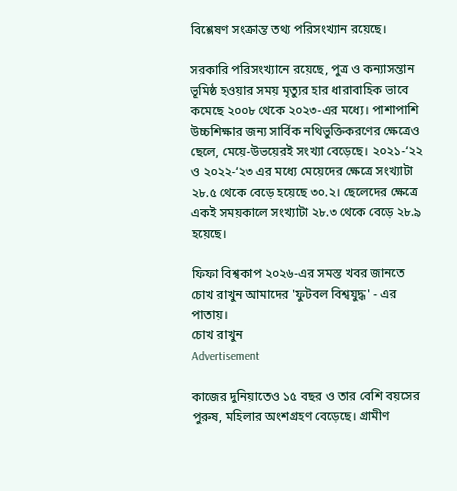বিশ্লেষণ সংক্রান্ত তথ্য পরিসংখ্যান রয়েছে।

সরকারি পরিসংখ্যানে রয়েছে, পুত্র ও কন্যাসন্তান ভূমিষ্ঠ হওয়ার সময় মৃত্যুর হার ধারাবাহিক ভাবে কমেছে ২০০৮ থেকে ২০২৩-এর মধ্যে। পাশাপাশি উচ্চশিক্ষার জন্য সার্বিক নথিভুক্তিকরণের ক্ষেত্রেও ছেলে, মেয়ে-উভয়েরই সংখ্যা বেড়েছে। ২০২১-‘২২ ও ২০২২-‘২৩ এর মধ্যে মেয়েদের ক্ষেত্রে সংখ্যাটা ২৮.৫ থেকে বেড়ে হয়েছে ৩০.২। ছেলেদের ক্ষেত্রে একই সময়কালে সংখ্যাটা ২৮.৩ থেকে বেড়ে ২৮.৯ হয়েছে।

ফিফা বিশ্বকাপ ২০২৬-এর সমস্ত খবর জানতে চোখ রাখুন আমাদের 'ফুটবল বিশ্বযুদ্ধ' - এর পাতায়।
চোখ রাখুন
Advertisement

কাজের দুনিয়াতেও ১৫ বছর ও তার বেশি বয়সের পুরুষ, মহিলার অংশগ্রহণ বেড়েছে। গ্রামীণ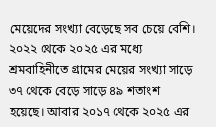মেয়েদের সংখ্যা বেড়েছে সব চেয়ে বেশি। ২০২২ থেকে ২০২৫ এর মধ্যে শ্রমবাহিনীতে গ্রামের মেয়ের সংখ্যা সাড়ে ৩৭ থেকে বেড়ে সাড়ে ৪৯ শতাংশ হয়েছে। আবার ২০১৭ থেকে ২০২৫ এর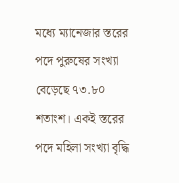মধ্যে ম্যানেজার স্তরের পদে পুরুষের সংখ্যা বেড়েছে ৭৩.৮০ শতাংশ। একই স্তরের পদে মহিলা সংখ্যা বৃদ্ধি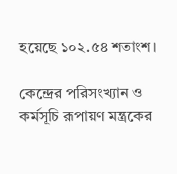হয়েছে ১০২.৫৪ শতাংশ।

কেন্দ্রের পরিসংখ্যান ও কর্মসূচি রূপায়ণ মন্ত্রকের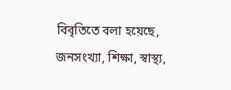বিবৃতিতে বলা হয়েছে, জনসংখ্যা, শিক্ষা, স্বাস্থ্য,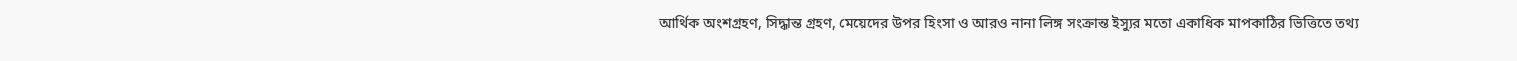আর্থিক অংশগ্রহণ, সিদ্ধান্ত গ্রহণ, মেয়েদের উপর হিংসা ও আরও নানা লিঙ্গ সংক্রান্ত ইস্যুর মতো একাধিক মাপকাঠির ভিত্তিতে তথ্য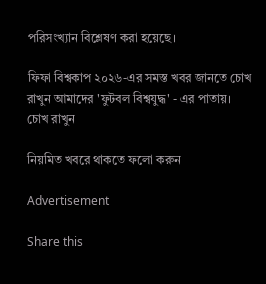পরিসংখ্যান বিশ্লেষণ করা হয়েছে।

ফিফা বিশ্বকাপ ২০২৬-এর সমস্ত খবর জানতে চোখ রাখুন আমাদের 'ফুটবল বিশ্বযুদ্ধ' - এর পাতায়।
চোখ রাখুন

নিয়মিত খবরে থাকতে ফলো করুন

Advertisement

Share this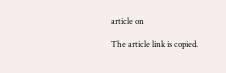article on

The article link is copied.